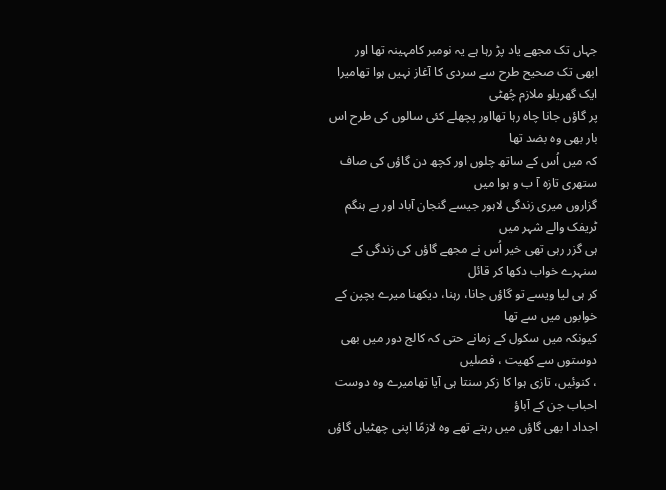جہاں تک مجھے یاد پڑ رہا ہے یہ نومبر کامہینہ تھا اور
ابھی تک صحیح طرح سے سردی کا آغاز نہیں ہوا تھامیرا ایک گھریلو ملازم چُھٹی
پر گاؤں جانا چاہ رہا تھااور پچھلے کئی سالوں کی طرح اس بار بھی وہ بضد تھا
کہ میں اُس کے ساتھ چلوں اور کچھ دن گاؤں کی صاف ستھری تازہ آ ب و ہوا میں
گزاروں میری زندگی لاہور جیسے گنجان آباد اور بے ہنگم ٹریفک والے شہر میں
ہی گزر رہی تھی خیر اُس نے مجھے گاؤں کی زندگی کے سنہرے خواب دکھا کر قائل
کر ہی لیا ویسے تو گاؤں جانا، رہنا، دیکھنا میرے بچپن کے خوابوں میں سے تھا
کیونکہ میں سکول کے زمانے حتی کہ کالج دور میں بھی دوستوں سے کھیت ، فصلیں
، کنوئیں، تازی ہوا کا زکر سنتا ہی آیا تھامیرے وہ دوست احباب جن کے آباؤ
اجداد ا بھی گاؤں میں رہتے تھے وہ لازمًا اپنی چھٹیاں گاؤں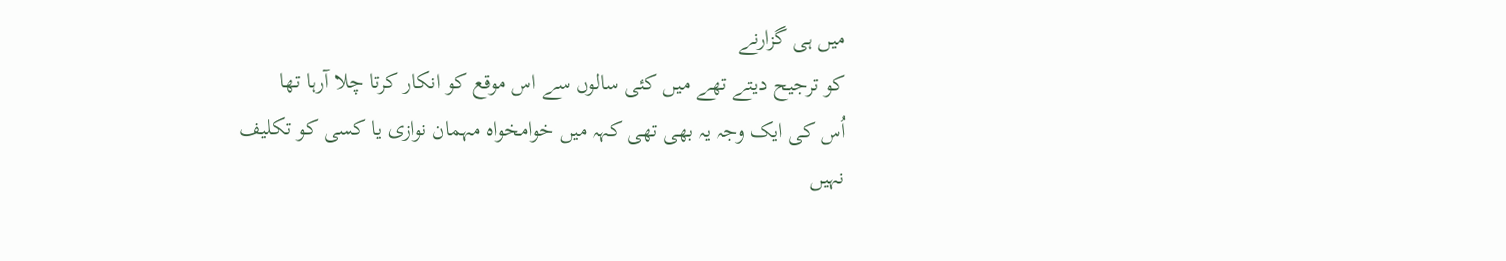میں ہی گزارنے
کو ترجیح دیتے تھے میں کئی سالوں سے اس موقع کو انکار کرتا چلا آرہا تھا
اُس کی ایک وجہ یہ بھی تھی کہہ میں خوامخواہ مہمان نوازی یا کسی کو تکلیف
نہیں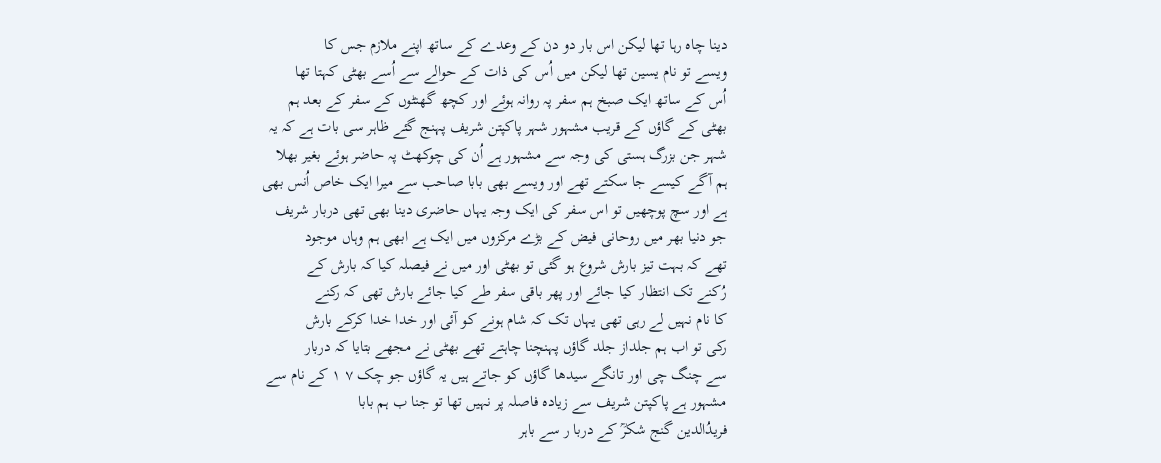دینا چاہ رہا تھا لیکن اس بار دو دن کے وعدے کے ساتھ اپنے ملازم جس کا
ویسے تو نام یسین تھا لیکن میں اُس کی ذات کے حوالے سے اُسے بھٹی کہتا تھا
اُس کے ساتھ ایک صبخ ہم سفر پہ روانہ ہوئے اور کچھ گھنٹوں کے سفر کے بعد ہم
بھٹی کے گاؤں کے قریب مشہور شہر پاکپتن شریف پہنج گئے ظاہر سی بات ہے کہ یہ
شہر جن بزرگ ہستی کی وجہ سے مشہور ہے اُن کی چوکھٹ پہ حاضر ہوئے بغیر بھلا
ہم آگے کیسے جا سکتے تھے اور ویسے بھی بابا صاحب سے میرا ایک خاص اُنس بھی
ہے اور سچ پوچھیں تو اس سفر کی ایک وجہ یہاں حاضری دینا بھی تھی دربار شریف
جو دنیا بھر میں روحانی فیض کے بڑے مرکزوں میں ایک ہے ابھی ہم وہاں موجود
تھے کہ بہت تیز بارش شروع ہو گئی تو بھٹی اور میں نے فیصلہ کیا کہ بارش کے
رُکنے تک انتظار کیا جائے اور پھر باقی سفر طے کیا جائے بارش تھی کہ رکنے
کا نام نہیں لے رہی تھی یہاں تک کہ شام ہونے کو آئی اور خدا خدا کرکے بارش
رکی تو اب ہم جلداز جلد گاؤں پہنچنا چاہتے تھے بھٹی نے مجھے بتایا کہ دربار
سے چنگ چی اور تانگے سیدھا گاؤں کو جاتے ہیں یہ گاؤں جو چک ۷ ۱ کے نام سے
مشہور ہے پاکپتن شریف سے زیادہ فاصلہ پر نہیں تھا تو جنا ب ہم بابا
فریدُالدین گنج شکرؒ کے دربا ر سے باہر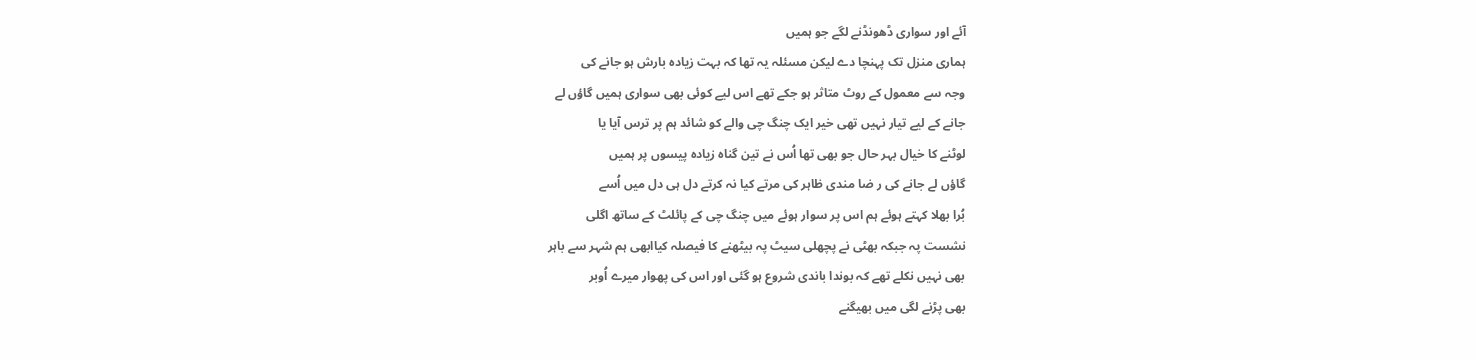آئے اور سواری ڈھونڈنے لگے جو ہمیں
ہماری منزل تک پہنچا دے لیکن مسئلہ یہ تھا کہ بہت زیادہ بارش ہو جانے کی
وجہ سے معمول کے روٹ متاثر ہو جکے تھے اس لیے کوئی بھی سواری ہمیں گاؤں لے
جانے کے لیے تیار نہیں تھی خیر ایک چنگ چی والے کو شائد ہم پر ترس آیا یا
لوٹنے کا خیال بہر حال جو بھی تھا اُس نے تین گناہ زیادہ پیسوں پر ہمیں
گاؤں لے جانے کی ر ضا مندی ظاہر کی مرتے کیا نہ کرتے دل ہی دل میں اُسے
بُرا بھلا کہتے ہوئے ہم اس پر سوار ہوئے میں چنگ چی کے پائلٹ کے ساتھ اگلی
نشست پہ جبکہ بھٹی نے پچھلی سیٹ پہ بیٹھنے کا فیصلہ کیاابھی ہم شہر سے باہر
بھی نہیں نکلے تھے کہ بوندا باندی شروع ہو گئی اور اس کی پھوار میرے اُوبر
بھی پڑنے لگی میں بھیگنے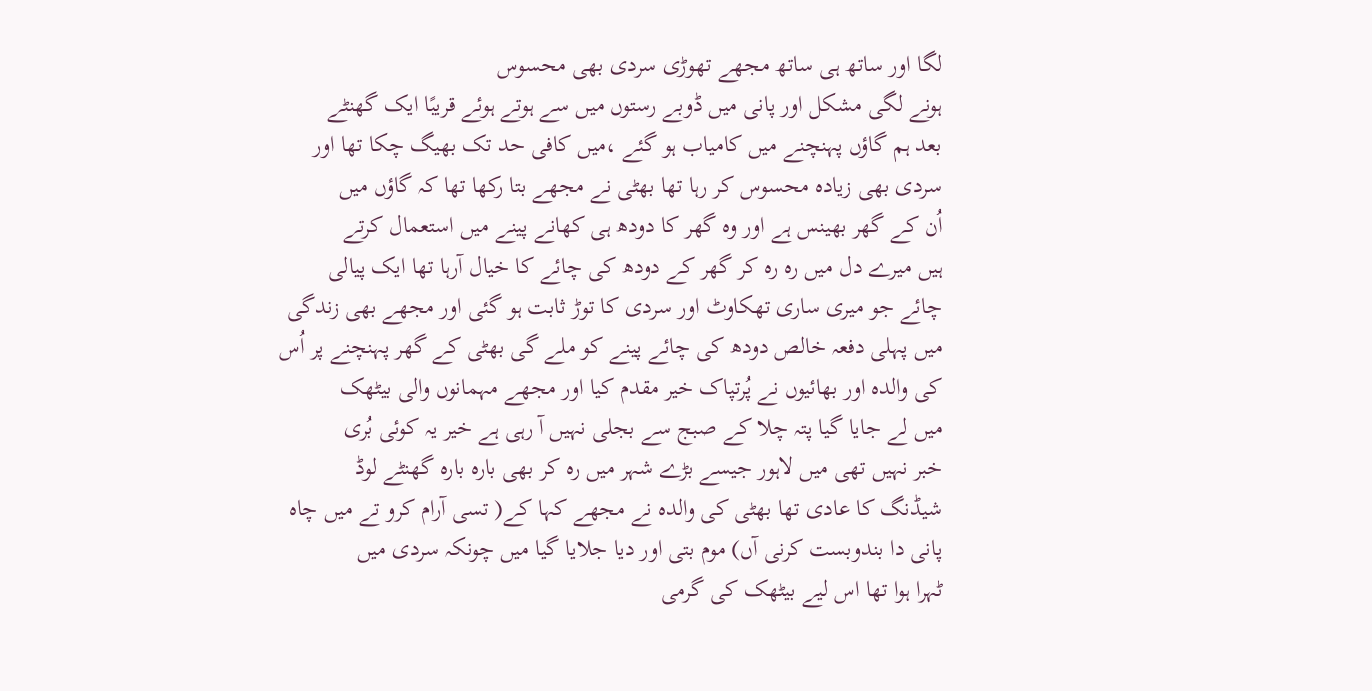لگا اور ساتھ ہی ساتھ مجھے تھوڑی سردی بھی محسوس
ہونے لگی مشکل اور پانی میں ڈوبے رستوں میں سے ہوتے ہوئے قریبًا ایک گھنٹے
بعد ہم گاؤں پہنچنے میں کامیاب ہو گئے ،میں کافی حد تک بھیگ چکا تھا اور
سردی بھی زیادہ محسوس کر رہا تھا بھٹی نے مجھے بتا رکھا تھا کہ گاؤں میں
اُن کے گھر بھینس ہے اور وہ گھر کا دودھ ہی کھانے پینے میں استعمال کرتے
ہیں میرے دل میں رہ رہ کر گھر کے دودھ کی چائے کا خیال آرہا تھا ایک پیالی
چائے جو میری ساری تھکاوٹ اور سردی کا توڑ ثابت ہو گئی اور مجھے بھی زندگی
میں پہلی دفعہ خالص دودھ کی چائے پینے کو ملے گی بھٹی کے گھر پہنچنے پر اُس
کی والدہ اور بھائیوں نے پُرتپاک خیر مقدم کیا اور مجھے مہمانوں والی بیٹھک
میں لے جایا گیا پتہ چلا کے صبج سے بجلی نہیں آ رہی ہے خیر یہ کوئی بُری
خبر نہیں تھی میں لاہور جیسے بڑے شہر میں رہ کر بھی بارہ بارہ گھنٹے لوڈ
شیڈنگ کا عادی تھا بھٹی کی والدہ نے مجھے کہا کے( تسی آرام کرو تے میں چاہ
پانی دا بندوبست کرنی آں) موم بتی اور دیا جلایا گیا میں چونکہ سردی میں
ٹہرا ہوا تھا اس لیے بیٹھک کی گرمی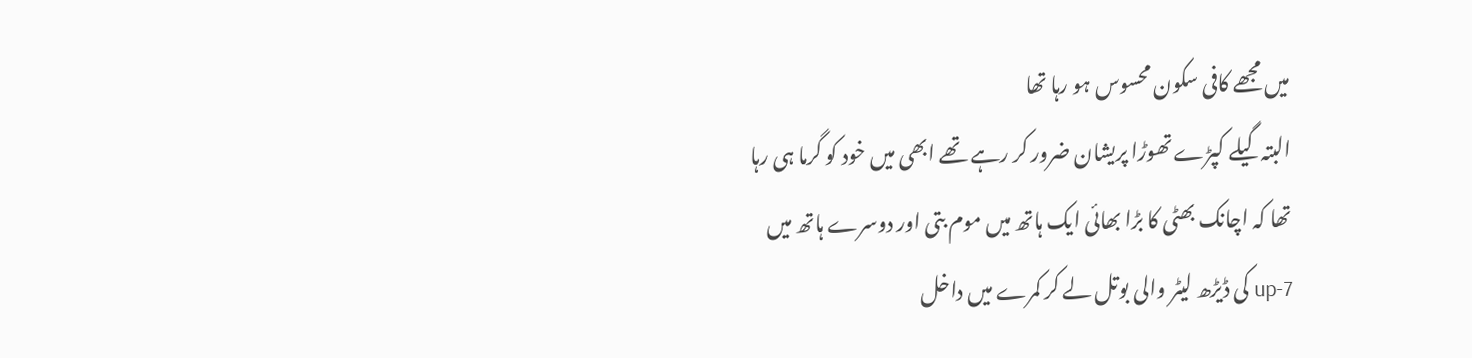میں مجھے کافی سکون محسوس ہو رہا تھا
البتہ گیلے کپڑے تھوڑا پریشان ضرور کر رہے تھے ابھی میں خود کو گرما ہی رہا
تھا کہ اچانک بھٹی کا بڑا بھائی ایک ہاتھ میں موم بتی اور دوسرے ہاتھ میں
7-up کی ڈیڑھ لیٹر والی بوتل لے کر کمرے میں داخل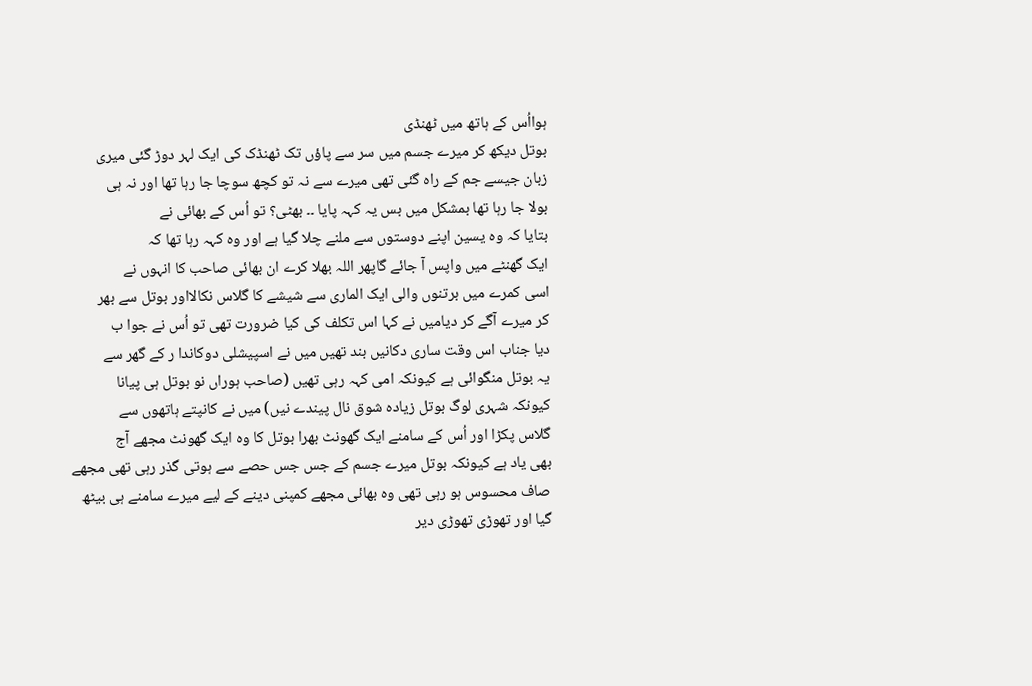ہوااُس کے ہاتھ میں ٹھنڈی
بوتل دیکھ کر میرے جسم میں سر سے پاؤں تک ٹھنڈک کی ایک لہر دوڑ گئی میری
زبان جیسے جم کے راہ گئی تھی میرے سے نہ تو کچھ سوچا جا رہا تھا اور نہ ہی
بولا جا رہا تھا بمشکل میں بس یہ کہہ پایا ۔۔ بھٹی؟ تو اُس کے بھائی نے
بتایا کہ وہ یسین اپنے دوستوں سے ملنے چلا گیا ہے اور وہ کہہ رہا تھا کہ
ایک گھنٹے میں واپس آ جائے گاپھر اللہ بھلا کرے ان بھائی صاحب کا انہوں نے
اسی کمرے میں برتنوں والی ایک الماری سے شیشے کا گلاس نکالااور بوتل سے بھر
کر میرے آگے کر دیامیں نے کہا اس تکلف کی کیا ضرورت تھی تو اُس نے جوا ب
دیا جناب اس وقت ساری دکانیں بند تھیں میں نے اسپیشلی دوکاندا ر کے گھر سے
یہ بوتل منگوائی ہے کیونکہ امی کہہ رہی تھیں (صاحب ہوراں نو بوتل ہی پیانا
کیونکہ شہری لوگ بوتل زیادہ شوق نال پیندے نیں) میں نے کانپتے ہاتھوں سے
گلاس پکڑا اور اُس کے سامنے ایک گھونٹ بھرا بوتل کا وہ ایک گھونٹ مجھے آج
بھی یاد ہے کیونکہ بوتل میرے جسم کے جس جس حصے سے ہوتی گذر رہی تھی مجھے
صاف محسوس ہو رہی تھی وہ بھائی مجھے کمپنی دینے کے لیے میرے سامنے ہی بیٹھ
گیا اور تھوڑی تھوڑی دیر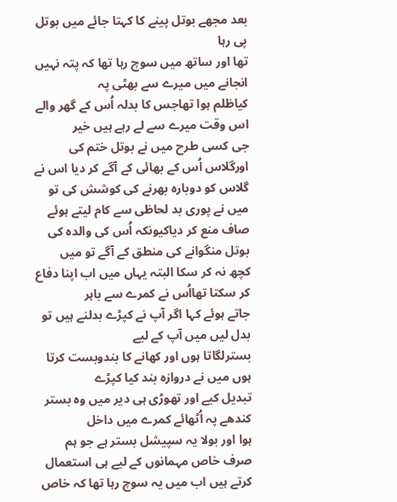بعد مجھے بوتل پینے کا کہتا جائے میں بوتل پی رہا
تھا اور ساتھ میں سوچ رہا تھا کہ پتہ نہیں انجانے میں میرے سے بھٹی پہ
کیاظلم ہوا تھاجس کا بدلہ اُس کے گھر والے اس وقت میرے سے لے رہے ہیں خیر
جی کسی طرح میں نے بوتل ختم کی اورگلاس اُس کے بھائی کے آگے کر دیا اس نے
گلاس کو دوبارہ بھرنے کی کوشش کی تو میں نے پوری بد لحاظی سے کام لیتے ہوئے
صاف منع کر دیاکیونکہ اُس کی والدہ کی بوتل منگوانے کی منطق کے آگے تو میں
کچھ نہ کر سکا البتہ یہاں میں اب اپنا دفاع کر سکتا تھااُس نے کمرے سے باہر
جاتے ہوئے کہا اگر آپ نے کپڑے بدلنے ہیں تو بدل لیں میں آپ کے لیے
بسترلگاتا ہوں اور کھانے کا بندوبست کرتا ہوں میں نے دروازہ بند کیا کپڑے
تبدیل کیے اور تھوڑی ہی دیر میں وہ بستر کندھے پہ اُٹھائے کمرے میں داخل
ہوا اور بولا یہ سپیشل بستر ہے جو ہم صرف خاص مہمانوں کے لیے ہی استعمال
کرتے ہیں اب میں یہ سوچ رہا تھا کہ خاص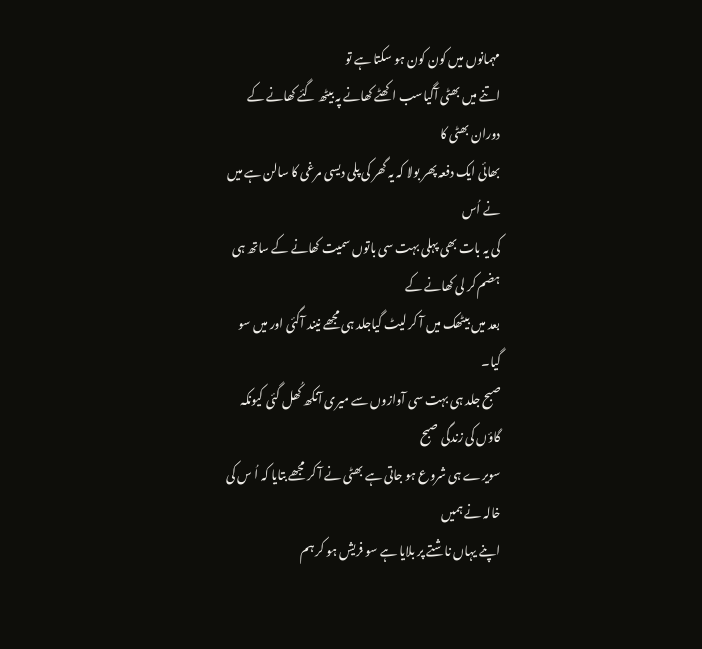مہمانوں میں کون کون ہو سکتا ہے تو
اتنے میں بھٹی آگیاسب اکھٹے کھانے پہ بیٹھ گئے کھانے کے دوران بھٹی کا
بھائی ایک دفعہ پھر بولا کہ یہ گھر کی پلی دیسی مرغی کا سالن ہے میں نے اُس
کی یہ بات بھی پہلی بہت سی باتوں سمیت کھانے کے ساتھ ہی ہضم کر لی کھانے کے
بعد میں بیٹھک میں آ کر لیٹ گیاجلد ہی مجھے نیند آگئی اور میں سو گیا۔
صبح جلد ہی بہت سی آوازوں سے میری آنکھ کُھل گئی کیونکہ گاؤں کی زندگی صبح
سویرے ہی شروع ہو جاتی ہے بھٹی نے آ کر مجھے بتایا کہ اُ س کی خالہ نے ہمیں
اپنے یہاں ناشتے پر بلایا ہے سو فریش ہو کر ہم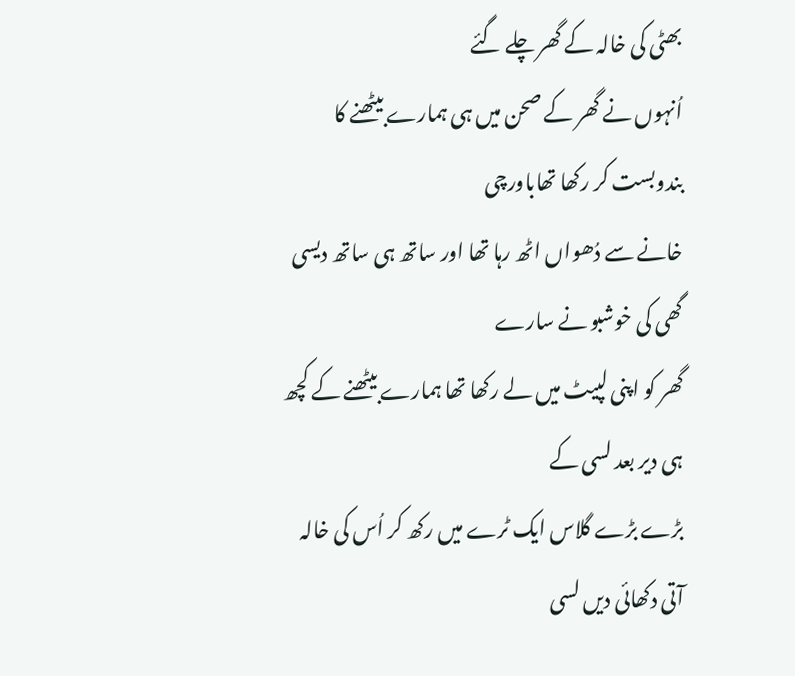بھٹی کی خالہ کے گھر چلے گئے
اُنہوں نے گھر کے صحن میں ہی ہمارے بیٹھنے کا بندوبست کر رکھا تھاباورچی
خانے سے دُھواں اٹھ رہا تھا اور ساتھ ہی ساتھ دیسی گھی کی خوشبو نے سارے
گھر کو اپنی لپیٹ میں لے رکھا تھا ہمارے بیٹھنے کے کچھ ہی دیر بعد لسی کے
بڑے بڑے گلاس ایک ٹرے میں رکھ کر اُس کی خالہ آتی دکھائی دیں لسی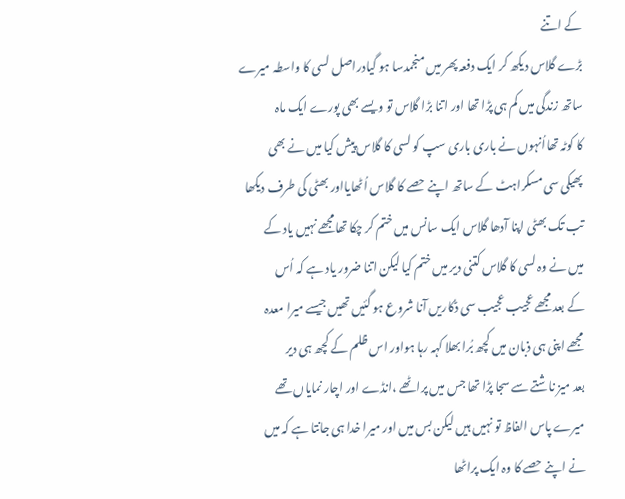کے اتنے
بڑے گلاس دیکھ کر ایک دفعہ پھر میں منجمدسا ہو گیادراصل لسی کا واسطہ میرے
ساتھ زندگی میں کم ہی پڑا تھا اور اتنا بڑا گلاس تو ویسے بھی پورے ایک ماہ
کا کوٹہ تھااُنہوں نے باری باری سپ کو لسی کا گلاس پیش کیا میں نے بھی
پھیکی سی مسکراہٹ کے ساتھ اپنے حصے کا گلاس اُٹھایااور بھٹی کی طرف دیکھا
تب تک بھٹی اپنا آدھا گلاس ایک سانس میں ختم کر چکا تھامجھے نہیں یاد کے
میں نے وہ لسی کا گلاس کتنی دیر میں ختم کیا لیکن اتنا ضرور یاد ہے کہ اُس
کے بعد مجھے عجیب عجیب سی ڈکاریں آنا شروع ہو گئیں تھیں جیسے میرا معدہ
مجھے اپنی ہی ذبان میں کچھ بُرا بھلا کہہ رہا ہواور اس ظلم کے کچھ ہی دیر
بعد میز ناشتے سے سجا پڑا تھا جس میں پراٹھے ،انڈے اور اچار نمایاں تھے
میرے پاس الفاظ تو نہیں ہیں لیکن بس میں اور میرا خدا ہی جانتا ہے کہ میں
نے اپنے حصے کا وہ ایک پراٹھا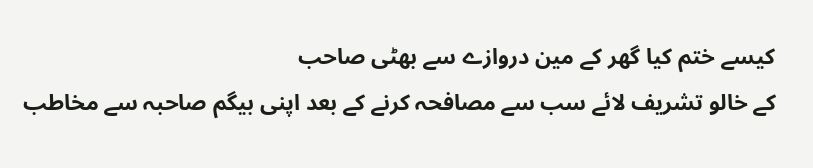کیسے ختم کیا گھر کے مین دروازے سے بھٹی صاحب
کے خالو تشریف لائے سب سے مصافحہ کرنے کے بعد اپنی بیگم صاحبہ سے مخاطب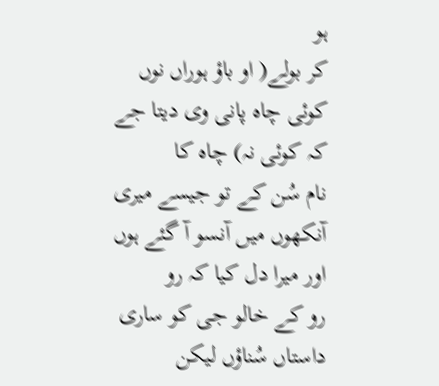ہو
کر بولے( او باؤ ہوراں نوں کوئی چاہ پانی وی دیتا جے کہ کوئی نہ) چاہ کا
نام سُن کے تو جیسے میری آنکھوں میں آنسو آ گئے ہوں اور میرا دل کیا کہ رو
رو کے خالو جی کو ساری داستاں سُناؤں لیکن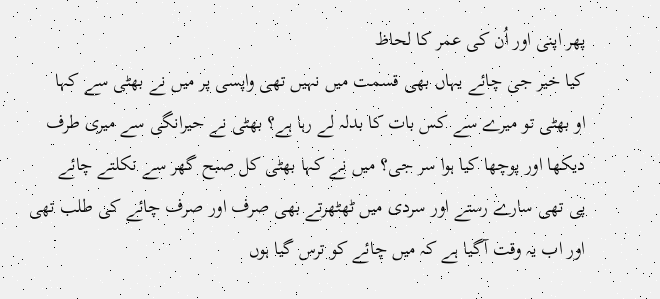پھر اپنی اور اُن کی عمر کا لحاظ
کیا خیر جی چائے یہاں بھی قسمت میں نہیں تھی واپسی پر میں نے بھٹی سے کہا
او بھٹی تو میرے سے کس بات کا بدلہ لے رہا ہے؟ بھٹی نے حیرانگی سے میری طرف
دیکھا اور پوچھا کیا ہوا سر جی؟ میں نے کہا بھٹی کل صبح گھر سے نکلتے چائے
پی تھی سارے رستے اور سردی میں ٹھٹھرتے بھی صرف اور صرف چائے کی طلب تھی
اور اب یہ وقت آگیا ہے کہ میں چائے کو ترس گیا ہوں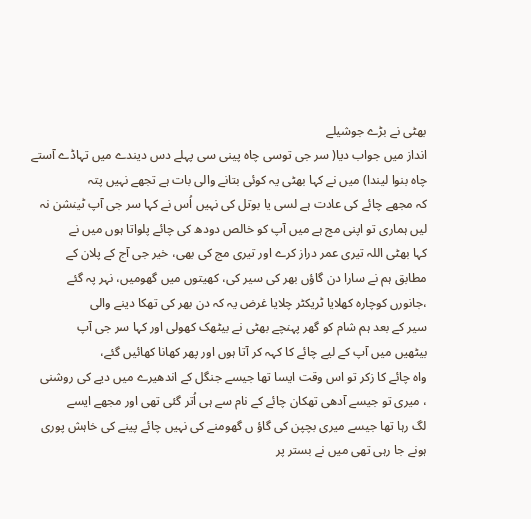بھٹی نے بڑے جوشیلے
انداز میں جواب دیا( سر جی توسی چاہ پینی سی پہلے دس دیندے میں تہاڈے آستے
چاہ بنوا لیندا) میں نے کہا بھٹی یہ کوئی بتانے والی بات ہے تجھے نہیں پتہ
کہ مجھے چائے کی عادت ہے لسی یا بوتل کی نہیں اُس نے کہا سر جی آپ ٹینشن نہ
لیں ہماری تو اپنی مج ہے میں آپ کو خالص دودھ کی چائے پلواتا ہوں میں نے
کہا بھٹی اللہ تیری عمر دراز کرے اور تیری مج کی بھی، خیر جی آج کے پلان کے
مطابق ہم نے سارا دن گاؤں بھر کی سیر کی، کھیتوں میں گھومیں، نہر پہ گئے
،جانورں کوچارہ کھلایا ٹریکٹر چلایا غرض یہ کہ دن بھر کی تھکا دینے والی
سیر کے بعد ہم شام کو گھر پہنچے بھٹی نے بیٹھک کھولی اور کہا سر جی آپ
بیٹھیں میں آپ کے لیے چائے کا کہہ کر آتا ہوں اور پھر کھانا کھائیں گئے،
واہ چائے کا زکر تو اس وقت ایسا تھا جیسے جنگل کے اندھیرے میں دیے کی روشنی
، میری تو جیسے آدھی تھکان چائے کے نام سے ہی اُتر گئی تھی اور مجھے ایسے
لگ رہا تھا جیسے میری بچپن کی گاؤ ں گھومنے کی نہیں چائے پینے کی خاہش پوری
ہونے جا رہی تھی میں نے بستر پر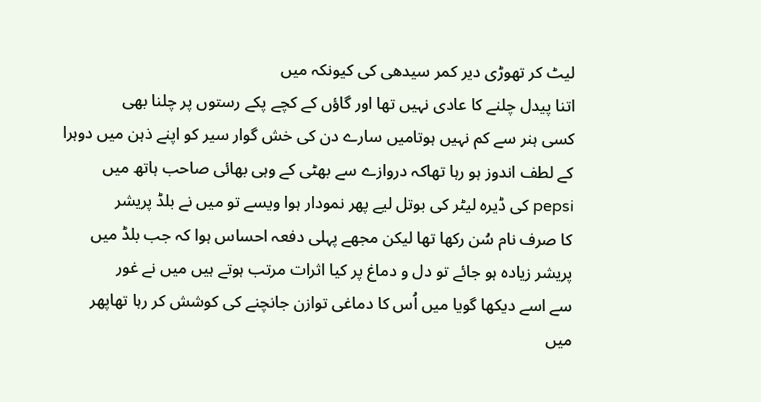لیٹ کر تھوڑی دیر کمر سیدھی کی کیونکہ میں
اتنا پیدل چلنے کا عادی نہیں تھا اور گاؤں کے کچے پکے رستوں پر چلنا بھی
کسی ہنر سے کم نہیں ہوتامیں سارے دن کی خش گوار سیر کو اپنے ذہن میں دوہرا
کے لطف اندوز ہو رہا تھاکہ دروازے سے بھٹی کے وہی بھائی صاحب ہاتھ میں
pepsi کی ڈیرہ لیٹر کی بوتل لیے پھر نمودار ہوا ویسے تو میں نے بلڈ پریشر
کا صرف نام سُن رکھا تھا لیکن مجھے پہلی دفعہ احساس ہوا کہ جب بلڈ میں
پریشر زیادہ ہو جائے تو دل و دماغ پر کیا اثرات مرتب ہوتے ہیں میں نے غور
سے اسے دیکھا گویا میں اُس کا دماغی توازن جانچنے کی کوشش کر رہا تھاپھر
میں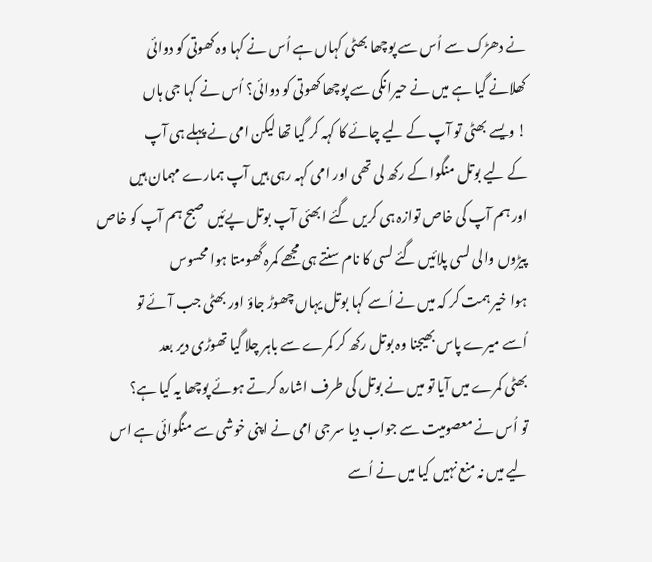نے دھڑک سے اُس سے پوچھا بھٹی کہاں ہے اُس نے کہا وہ کھوتی کو دوائی
کھلانے گیا ہے میں نے حیرانگی سے پوچھا کھوتی کو دوائی؟ اُس نے کہا جی ہاں
! ویسے بھٹی تو آپ کے لیے چائے کا کہہ کر گیا تھا لیکن امی نے پہلے ہی آپ
کے لیے بوتل منگوا کے رکھ لی تھی اور امی کہہ رہی ہیں آپ ہمارے مہمان ہیں
اور ہم آپ کی خاص توازہ ہی کریں گئے ابھئی آپ بوتل پےئیں صبح ہم آپ کو خاص
پیڑوں والی لسی پلائیں گئے لسی کا نام سنتے ہی مجھے کمرہ گھومتا ہوا محسوس
ہوا خیر ہمت کر کہ میں نے اُسے کہا بوتل یہاں چھوڑ جاؤ اور بھٹی جب آئے تو
اُسے میرے پاس بھیجنا وہ بوتل رکھ کر کمرے سے باہر چلا گیا تھوڑی دیر بعد
بھٹی کمرے میں آیا تو میں نے بوتل کی طرف اشارہ کرتے ہوئے پوچھا یہ کیا ہے؟
تو اُس نے معصومیت سے جواب دیا سر جی امی نے اپنی خوشی سے منگوائی ہے اس
لیے میں نہ منع نہیں کیا میں نے اُسے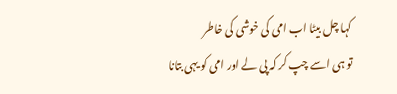کہا چل بیٹا اب امی کی خوشی کی خاطر
تو ہی اسے چپ کر کہ پی لے اور امی کو یہی بتانا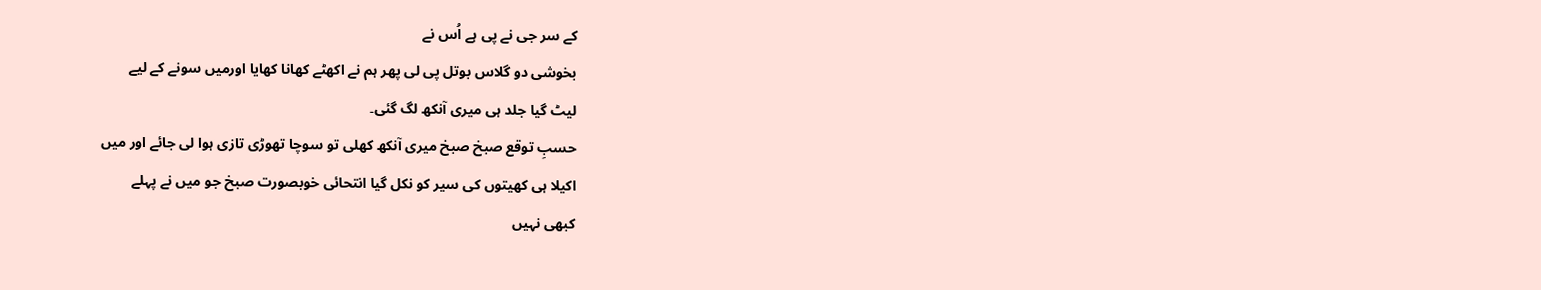کے سر جی نے پی ہے اُس نے
بخوشی دو گلاس بوتل پی لی پھر ہم نے اکھٹے کھانا کھایا اورمیں سونے کے لیے
لیٹ گیا جلد ہی میری آنکھ لگ گئی۔
حسبِ توقع صبخ صبخ میری آنکھ کھلی تو سوچا تھوڑی تازی ہوا لی جائے اور میں
اکیلا ہی کھیتوں کی سیر کو نکل گیا انتحائی خوبصورت صبخ جو میں نے پہلے
کبھی نہیں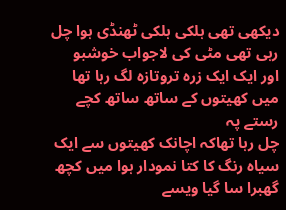دیکھی تھی ہلکی ہلکی ٹھنڈی ہوا چل رہی تھی مٹی کی لاجواب خوشبو
اور ایک ایک زرہ تروتازہ لگ رہا تھا میں کھیتوں کے ساتھ ساتھ کچے رستے پہ
چل رہا تھاکہ اچانک کھیتوں سے ایک سیاہ رنگ کا کتا نمودار ہوا میں کچھ
گھبرا سا گیا ویسے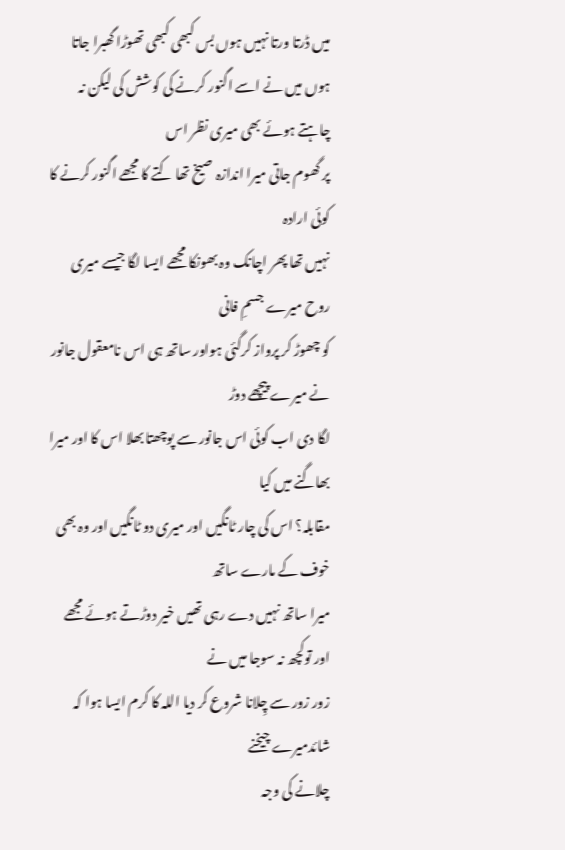میں ڈرتا ورتا نہیں ہوں بس کبھی کبھی تھوڑا گھبرا جاتا
ہوں میں نے اسے اگنور کرنے کی کوشش کی لیکن نہ چاہتے ہوئے بھی میری نظر اس
پر گھوم جاتی میرا اندازہ صیخ تھا کتے کا مجھے اگنور کرنے کا کوئی ارادہ
نہیں تھا پھر اچانک وہ بھونکا مجھے ایسا لگا جیسے میری روح میرے جسمِ فانی
کو چھوڑ کر پرواز کرگئی ہواور ساتھ ہی اس نامعقول جانور نے میرے پیچھے دوڑ
لگا دی اب کوئی اس جانور سے پوچھتا بھلا اس کا اور میرا بھاگنے میں کیا
مقابلہ؟ اس کی چار ٹانگیں اور میری دو ٹانگیں اور وہ بھی خوف کے مارے ساتھ
میرا ساتھ نہیں دے رہی تھیں خیر دوڑتے ہوئے مجھے اور توکچھ نہ سوجا میں نے
زور زور سے چِلانا شروع کر دیا اللہ کا کرم ایسا ہوا کہ شائدمیرے چیخنے
چلانے کی وجہ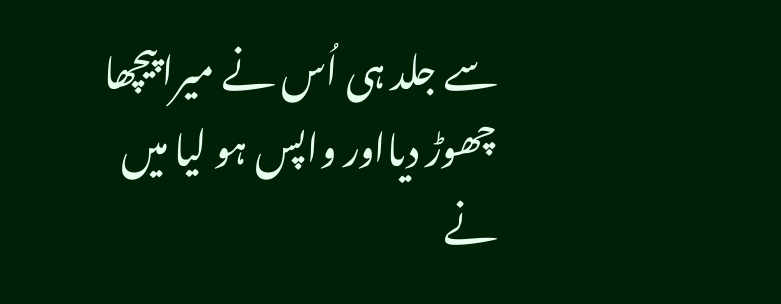سے جلد ہی اُس نے میرا پیچھا چھوڑ دیااور واپس ہو لیا میں نے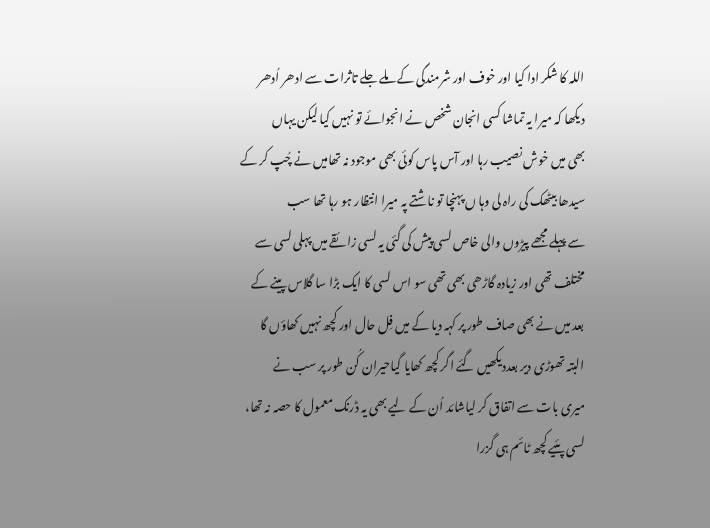اللہ کا شکر ادا کیا اور خوف اور شرمندگی کے ملے جلے تاثرات سے ادھر اُدھر
دیکھا کہ میرا یہ تماشا کسی انجان شخص نے انجوائے تو نہیں کیا لیکن یہاں
بھی میں خوش نصیب رہا اور آس پاس کوئی بھی موجود نہ تھامیں نے چُپ کر کے
سیدھا بیٹھک کی راہ لی وہا ں پہنچا تو ناشتے پہ میرا انتظار ہو رہا تھا سب
سے پہلے مجھے پیڑوں والی خاص لسی پیش کی گئی یہ لسی زائقے میں پہلی لسی سے
مختلف تھی اور زیادہ گاڑھی بھی تھی سو اس لسی کا ایک بڑا سا گلاس پینے کے
بعد میں نے بھی صاف طور پر کہہ دیا کے میں فِل حال اور کچھ نہیں کھاؤں گا
البتہ تھوڑی دیر بعددیکھیں گئے اگر کچھ کھایا گیاحیران کُن طور پر سب نے
میری بات سے اتفاق کر لیاشائد اُن کے لیے بھی یہ ڈرنک معمول کا حصہ نہ تھا،
لسی پئیے کچھ ٹائم ہی گزرا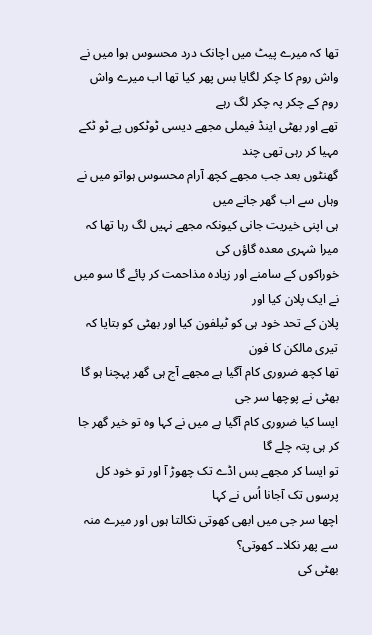تھا کہ میرے پیٹ میں اچانک درد محسوس ہوا میں نے
واش روم کا چکر لگایا بس پھر کیا تھا اب میرے واش روم کے چکر پہ چکر لگ رہے
تھے اور بھٹی اینڈ فیملی مجھے دیسی ٹوٹکوں پے ٹو ٹکے مہیا کر رہی تھی چند
گھنٹوں بعد جب مجھے کچھ آرام محسوس ہواتو میں نے وہاں سے اب گھر جانے میں
ہی اپنی خیریت جانی کیونکہ مجھے نہیں لگ رہا تھا کہ میرا شہری معدہ گاؤں کی
خوراکوں کے سامنے اور زیادہ مذاحمت کر پائے گا سو میں نے ایک پلان کیا اور
پلان کے تحد خود ہی کو ٹیلفون کیا اور بھٹی کو بتایا کہ تیری مالکن کا فون
تھا کچھ ضروری کام آگیا ہے مجھے آج ہی گھر پہچنا ہو گا بھٹی نے پوچھا سر جی
ایسا کیا ضروری کام آگیا ہے میں نے کہا وہ تو خیر گھر جا کر ہی پتہ چلے گا
تو ایسا کر مجھے بس اڈے تک چھوڑ آ اور تو خود کل پرسوں تک آجانا اُس نے کہا
اچھا سر جی میں ابھی کھوتی نکالتا ہوں اور میرے منہ سے پھر نکلا۔۔ کھوتی؟
بھٹی کی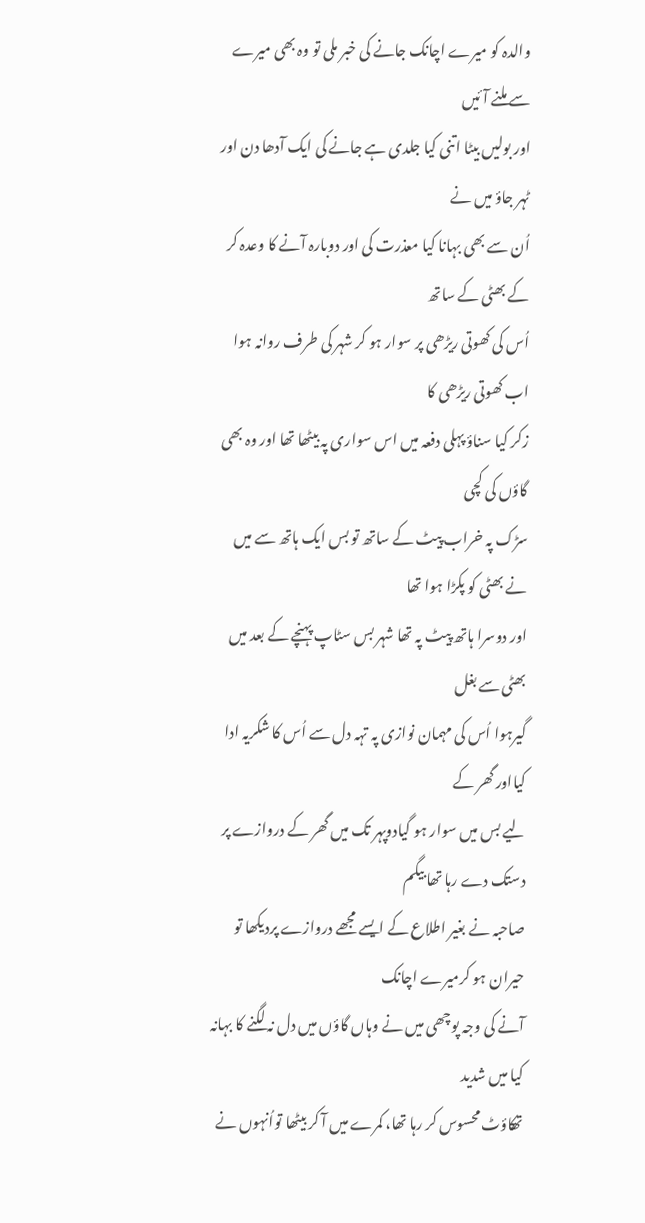والدہ کو میرے اچانک جانے کی خبر ملی تو وہ بھی میرے سے ملنے آئیں
اور بولیں بیٹا اتنی کیا جلدی ہے جانے کی ایک آدھا دن اور ٹہر جاؤ میں نے
اُن سے بھی بہانا کیا معذرت کی اور دوبارہ آنے کا وعدہ کر کے بھٹی کے ساتھ
اُس کی کھوتی ریڑھی پر سوار ہو کر شہر کی طرف روانہ ہوا اب کھوتی ریڑھی کا
زکر کیا سناؤ پہلی دفعہ میں اس سواری پہ بیٹھا تھا اور وہ بھی گاؤں کی کچی
سڑک پہ خراب پیٹ کے ساتھ تو بس ایک ہاتھ سے میں نے بھٹی کو پکڑا ہوا تھا
اور دوسرا ہاتھ پیٹ پہ تھا شہر بس سٹاپ پہنچے کے بعد میں بھٹی سے بغل
گیرہوا اُس کی مہمان نوازی پہ تہہ دل سے اُس کا شکریہ ادا کیااور گھر کے
لیے بس میں سوار ہو گیادوپہر تک میں گھر کے دروازے پر دستک دے رہا تھا بیگم
صاحبہ نے بغیر اطلاع کے ایسے مجھے دروازے پردیکھا تو حیران ہو کرمیرے اچانک
آنے کی وجہ پوچھی میں نے وہاں گاؤں میں دل نہ لگنے کا بہانہ کیا میں شدید
تھکاؤٹ محسوس کر رہا تھا، کمرے میں آ کر بیٹھا تواُنہوں نے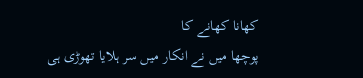کھانا کھانے کا
پوچھا میں نے انکار میں سر ہلایا تھوڑی ہی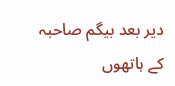دیر بعد بیگم صاحبہ کے ہاتھوں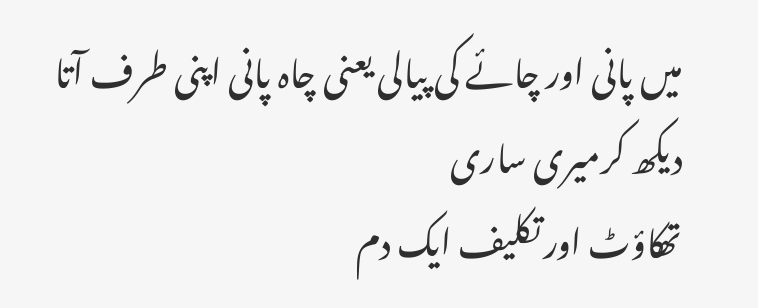میں پانی اور چائے کی پیالی یعنی چاہ پانی اپنی طرف آتا دیکھ کرمیری ساری
تھکاؤٹ اور تکلیف ایک دم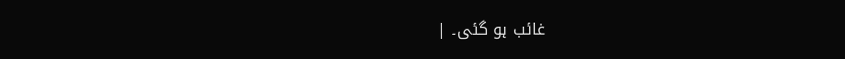غائب ہو گئی۔ |